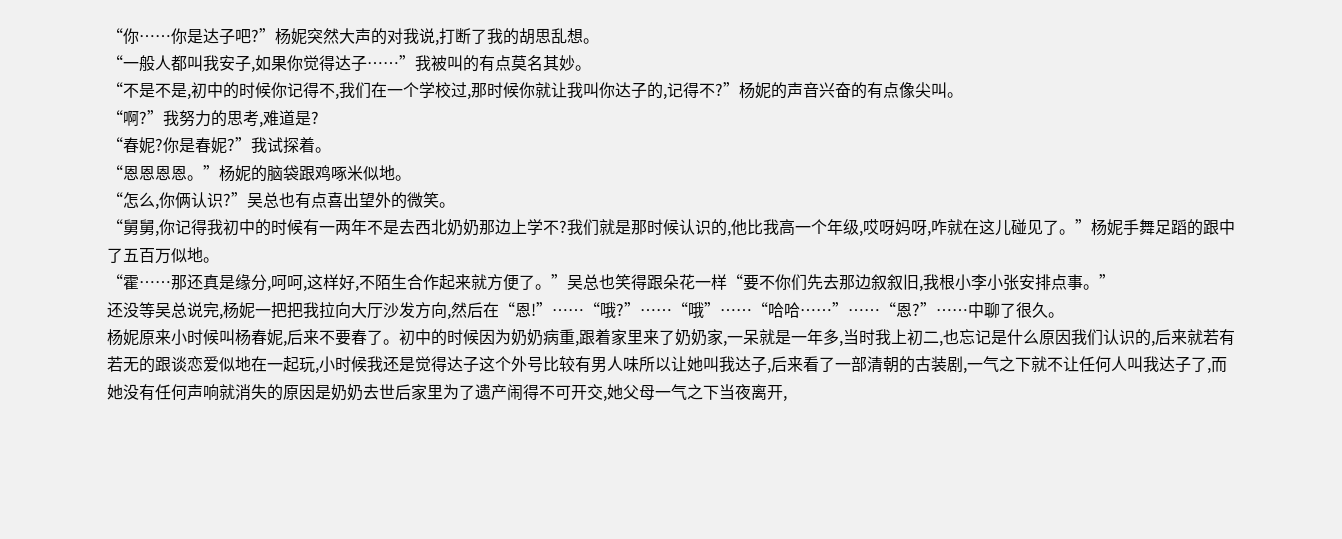“你……你是达子吧?”杨妮突然大声的对我说,打断了我的胡思乱想。
“一般人都叫我安子,如果你觉得达子……”我被叫的有点莫名其妙。
“不是不是,初中的时候你记得不,我们在一个学校过,那时候你就让我叫你达子的,记得不?”杨妮的声音兴奋的有点像尖叫。
“啊?”我努力的思考,难道是?
“春妮?你是春妮?”我试探着。
“恩恩恩恩。”杨妮的脑袋跟鸡啄米似地。
“怎么,你俩认识?”吴总也有点喜出望外的微笑。
“舅舅,你记得我初中的时候有一两年不是去西北奶奶那边上学不?我们就是那时候认识的,他比我高一个年级,哎呀妈呀,咋就在这儿碰见了。”杨妮手舞足蹈的跟中了五百万似地。
“霍……那还真是缘分,呵呵,这样好,不陌生合作起来就方便了。”吴总也笑得跟朵花一样“要不你们先去那边叙叙旧,我根小李小张安排点事。”
还没等吴总说完,杨妮一把把我拉向大厅沙发方向,然后在“恩!”……“哦?”……“哦”……“哈哈……”……“恩?”……中聊了很久。
杨妮原来小时候叫杨春妮,后来不要春了。初中的时候因为奶奶病重,跟着家里来了奶奶家,一呆就是一年多,当时我上初二,也忘记是什么原因我们认识的,后来就若有若无的跟谈恋爱似地在一起玩,小时候我还是觉得达子这个外号比较有男人味所以让她叫我达子,后来看了一部清朝的古装剧,一气之下就不让任何人叫我达子了,而她没有任何声响就消失的原因是奶奶去世后家里为了遗产闹得不可开交,她父母一气之下当夜离开,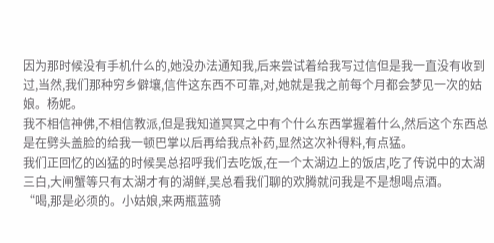因为那时候没有手机什么的,她没办法通知我,后来尝试着给我写过信但是我一直没有收到过,当然,我们那种穷乡僻壤,信件这东西不可靠,对,她就是我之前每个月都会梦见一次的姑娘。杨妮。
我不相信神佛,不相信教派,但是我知道冥冥之中有个什么东西掌握着什么,然后这个东西总是在劈头盖脸的给我一顿巴掌以后再给我点补药,显然这次补得料,有点猛。
我们正回忆的凶猛的时候吴总招呼我们去吃饭,在一个太湖边上的饭店,吃了传说中的太湖三白,大闸蟹等只有太湖才有的湖鲜,吴总看我们聊的欢腾就问我是不是想喝点酒。
“喝,那是必须的。小姑娘,来两瓶蓝骑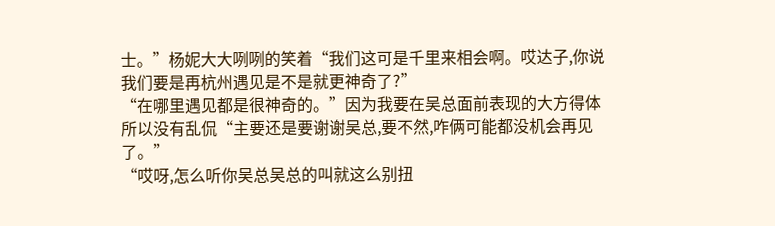士。”杨妮大大咧咧的笑着“我们这可是千里来相会啊。哎达子,你说我们要是再杭州遇见是不是就更神奇了?”
“在哪里遇见都是很神奇的。”因为我要在吴总面前表现的大方得体所以没有乱侃“主要还是要谢谢吴总,要不然,咋俩可能都没机会再见了。”
“哎呀,怎么听你吴总吴总的叫就这么别扭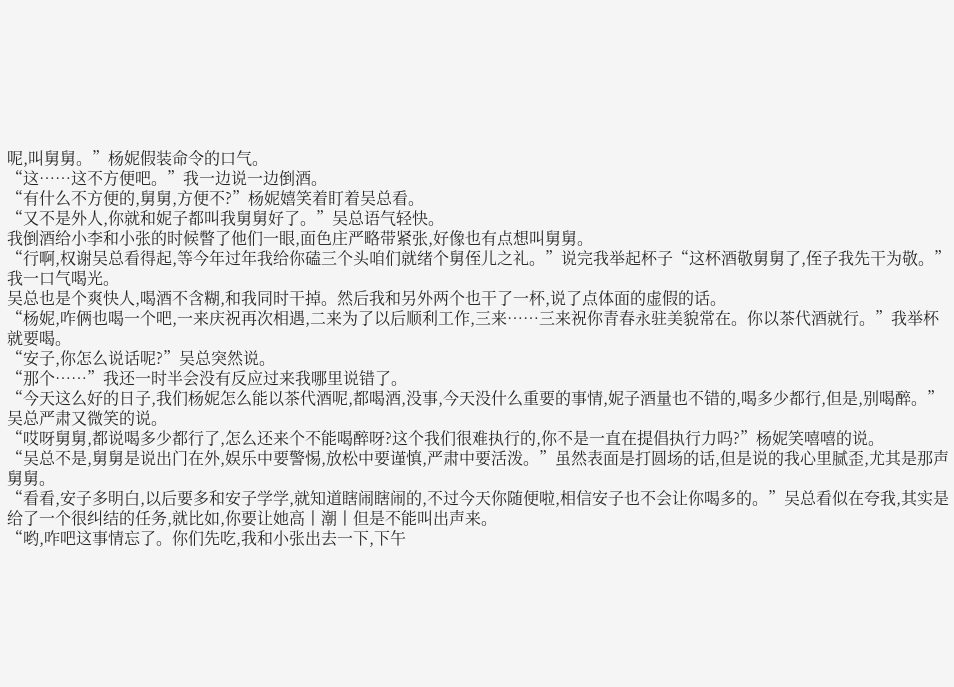呢,叫舅舅。”杨妮假装命令的口气。
“这……这不方便吧。”我一边说一边倒酒。
“有什么不方便的,舅舅,方便不?”杨妮嬉笑着盯着吴总看。
“又不是外人,你就和妮子都叫我舅舅好了。”吴总语气轻快。
我倒酒给小李和小张的时候瞥了他们一眼,面色庄严略带紧张,好像也有点想叫舅舅。
“行啊,权谢吴总看得起,等今年过年我给你磕三个头咱们就绪个舅侄儿之礼。”说完我举起杯子“这杯酒敬舅舅了,侄子我先干为敬。”我一口气喝光。
吴总也是个爽快人,喝酒不含糊,和我同时干掉。然后我和另外两个也干了一杯,说了点体面的虚假的话。
“杨妮,咋俩也喝一个吧,一来庆祝再次相遇,二来为了以后顺利工作,三来……三来祝你青春永驻美貌常在。你以茶代酒就行。”我举杯就要喝。
“安子,你怎么说话呢?”吴总突然说。
“那个……”我还一时半会没有反应过来我哪里说错了。
“今天这么好的日子,我们杨妮怎么能以茶代酒呢,都喝酒,没事,今天没什么重要的事情,妮子酒量也不错的,喝多少都行,但是,别喝醉。”吴总严肃又微笑的说。
“哎呀舅舅,都说喝多少都行了,怎么还来个不能喝醉呀?这个我们很难执行的,你不是一直在提倡执行力吗?”杨妮笑嘻嘻的说。
“吴总不是,舅舅是说出门在外,娱乐中要警惕,放松中要谨慎,严肃中要活泼。”虽然表面是打圆场的话,但是说的我心里腻歪,尤其是那声舅舅。
“看看,安子多明白,以后要多和安子学学,就知道瞎闹瞎闹的,不过今天你随便啦,相信安子也不会让你喝多的。”吴总看似在夸我,其实是给了一个很纠结的任务,就比如,你要让她高丨潮丨但是不能叫出声来。
“哟,咋吧这事情忘了。你们先吃,我和小张出去一下,下午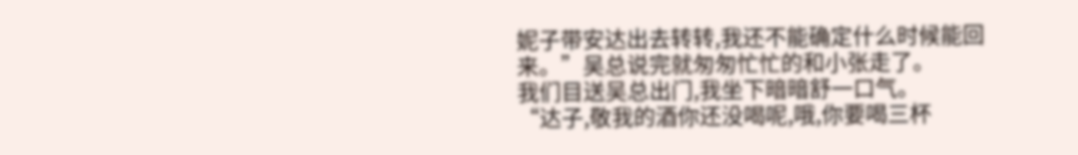妮子带安达出去转转,我还不能确定什么时候能回来。”吴总说完就匆匆忙忙的和小张走了。
我们目送吴总出门,我坐下暗暗舒一口气。
“达子,敬我的酒你还没喝呢,哦,你要喝三杯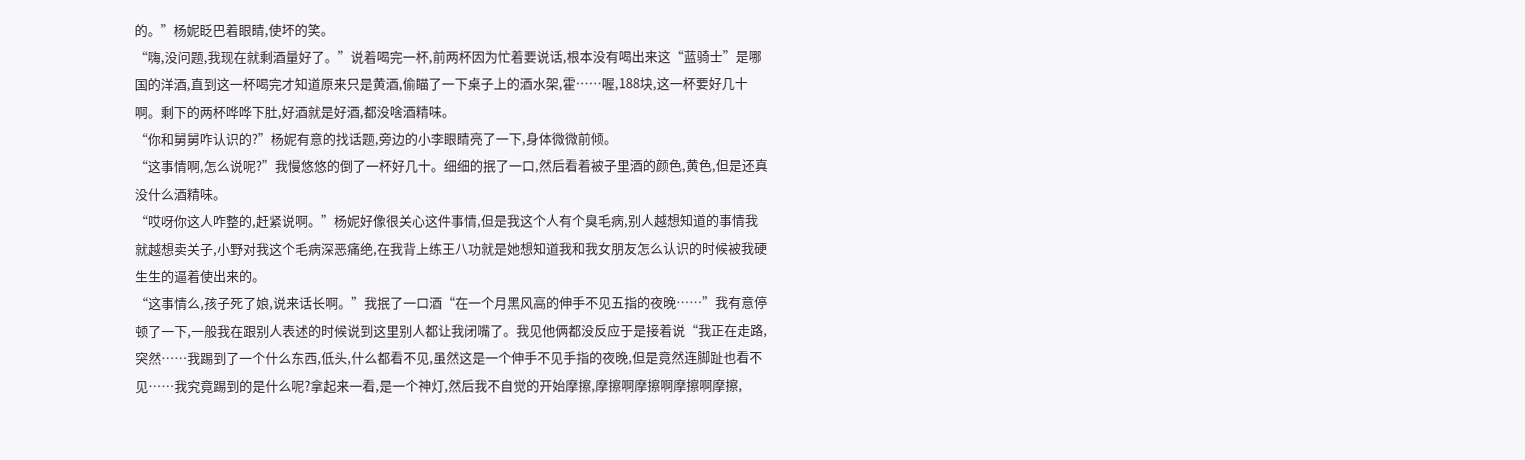的。”杨妮眨巴着眼睛,使坏的笑。
“嗨,没问题,我现在就剩酒量好了。”说着喝完一杯,前两杯因为忙着要说话,根本没有喝出来这“蓝骑士”是哪国的洋酒,直到这一杯喝完才知道原来只是黄酒,偷瞄了一下桌子上的酒水架,霍……喔,188块,这一杯要好几十啊。剩下的两杯哗哗下肚,好酒就是好酒,都没啥酒精味。
“你和舅舅咋认识的?”杨妮有意的找话题,旁边的小李眼睛亮了一下,身体微微前倾。
“这事情啊,怎么说呢?”我慢悠悠的倒了一杯好几十。细细的抿了一口,然后看着被子里酒的颜色,黄色,但是还真没什么酒精味。
“哎呀你这人咋整的,赶紧说啊。”杨妮好像很关心这件事情,但是我这个人有个臭毛病,别人越想知道的事情我就越想卖关子,小野对我这个毛病深恶痛绝,在我背上练王八功就是她想知道我和我女朋友怎么认识的时候被我硬生生的逼着使出来的。
“这事情么,孩子死了娘,说来话长啊。”我抿了一口酒“在一个月黑风高的伸手不见五指的夜晚……”我有意停顿了一下,一般我在跟别人表述的时候说到这里别人都让我闭嘴了。我见他俩都没反应于是接着说“我正在走路,突然……我踢到了一个什么东西,低头,什么都看不见,虽然这是一个伸手不见手指的夜晚,但是竟然连脚趾也看不见……我究竟踢到的是什么呢?拿起来一看,是一个神灯,然后我不自觉的开始摩擦,摩擦啊摩擦啊摩擦啊摩擦,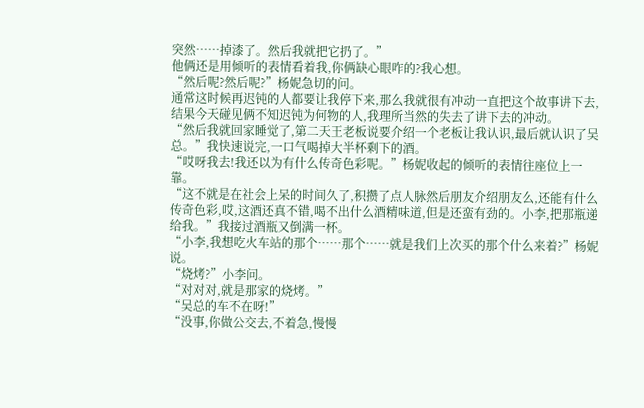突然……掉漆了。然后我就把它扔了。”
他俩还是用倾听的表情看着我,你俩缺心眼咋的?我心想。
“然后呢?然后呢?”杨妮急切的问。
通常这时候再迟钝的人都要让我停下来,那么我就很有冲动一直把这个故事讲下去,结果今天碰见俩不知迟钝为何物的人,我理所当然的失去了讲下去的冲动。
“然后我就回家睡觉了,第二天王老板说要介绍一个老板让我认识,最后就认识了吴总。”我快速说完,一口气喝掉大半杯剩下的酒。
“哎呀我去!我还以为有什么传奇色彩呢。”杨妮收起的倾听的表情往座位上一靠。
“这不就是在社会上呆的时间久了,积攒了点人脉然后朋友介绍朋友么,还能有什么传奇色彩,哎,这酒还真不错,喝不出什么酒精味道,但是还蛮有劲的。小李,把那瓶递给我。”我接过酒瓶又倒满一杯。
“小李,我想吃火车站的那个……那个……就是我们上次买的那个什么来着?”杨妮说。
“烧烤?”小李问。
“对对对,就是那家的烧烤。”
“吴总的车不在呀!”
“没事,你做公交去,不着急,慢慢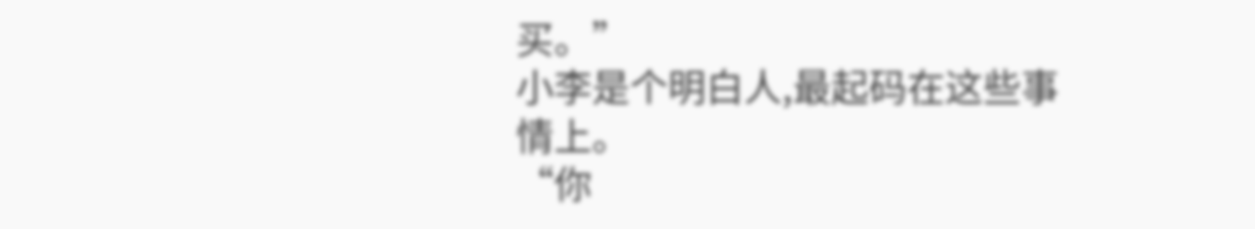买。”
小李是个明白人,最起码在这些事情上。
“你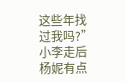这些年找过我吗?”小李走后杨妮有点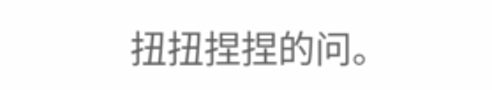扭扭捏捏的问。